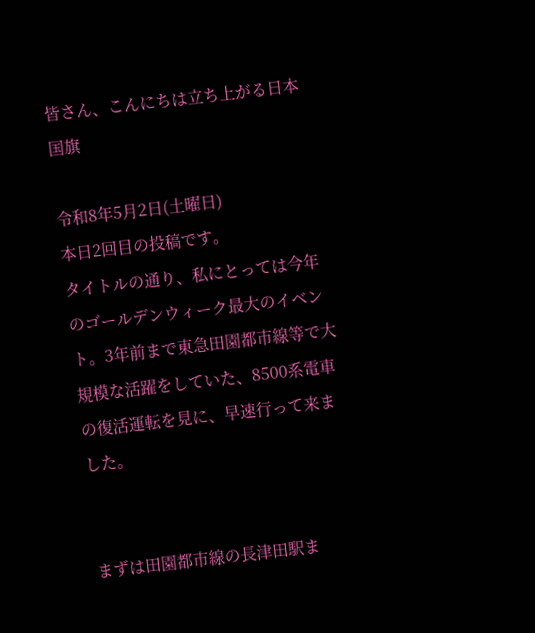皆さん、こんにちは立ち上がる日本国旗

令和8年5月2日(土曜日)
本日2回目の投稿です。
タイトルの通り、私にとっては今年のゴールデンウィーク最大のイベント。3年前まで東急田園都市線等で大規模な活躍をしていた、8500系電車の復活運転を見に、早速行って来ました。


まずは田園都市線の長津田駅ま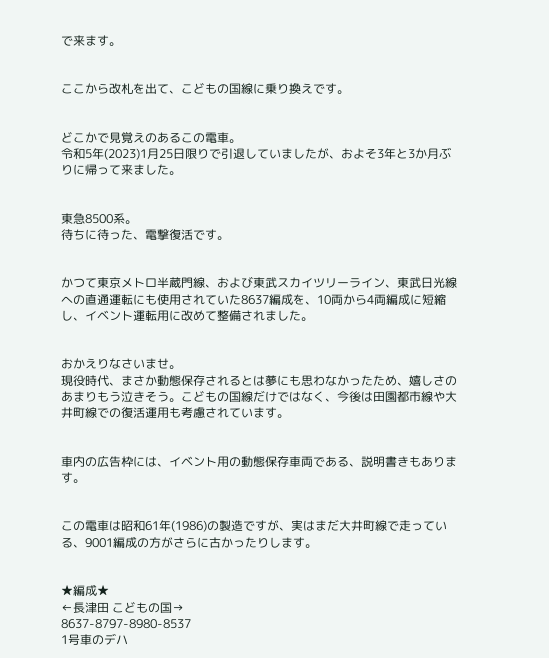で来ます。


ここから改札を出て、こどもの国線に乗り換えです。


どこかで見覚えのあるこの電車。
令和5年(2023)1月25日限りで引退していましたが、およそ3年と3か月ぶりに帰って来ました。


東急8500系。
待ちに待った、電撃復活です。


かつて東京メトロ半蔵門線、および東武スカイツリーライン、東武日光線への直通運転にも使用されていた8637編成を、10両から4両編成に短縮し、イベント運転用に改めて整備されました。


おかえりなさいませ。
現役時代、まさか動態保存されるとは夢にも思わなかったため、嬉しさのあまりもう泣きそう。こどもの国線だけではなく、今後は田園都市線や大井町線での復活運用も考慮されています。


車内の広告枠には、イベント用の動態保存車両である、説明書きもあります。


この電車は昭和61年(1986)の製造ですが、実はまだ大井町線で走っている、9001編成の方がさらに古かったりします。


★編成★
←長津田 こどもの国→
8637-8797-8980-8537
1号車のデハ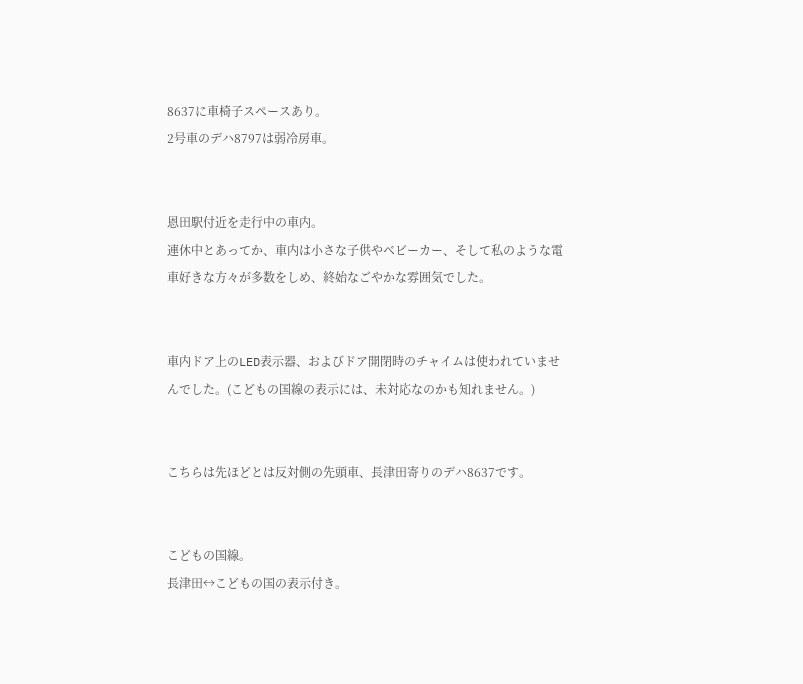8637に車椅子スペースあり。
2号車のデハ8797は弱冷房車。


恩田駅付近を走行中の車内。
連休中とあってか、車内は小さな子供やベビーカー、そして私のような電車好きな方々が多数をしめ、終始なごやかな雰囲気でした。


車内ドア上のLED表示器、およびドア開閉時のチャイムは使われていませんでした。(こどもの国線の表示には、未対応なのかも知れません。)


こちらは先ほどとは反対側の先頭車、長津田寄りのデハ8637です。


こどもの国線。
長津田↔こどもの国の表示付き。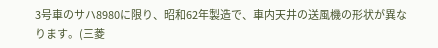3号車のサハ8980に限り、昭和62年製造で、車内天井の送風機の形状が異なります。(三菱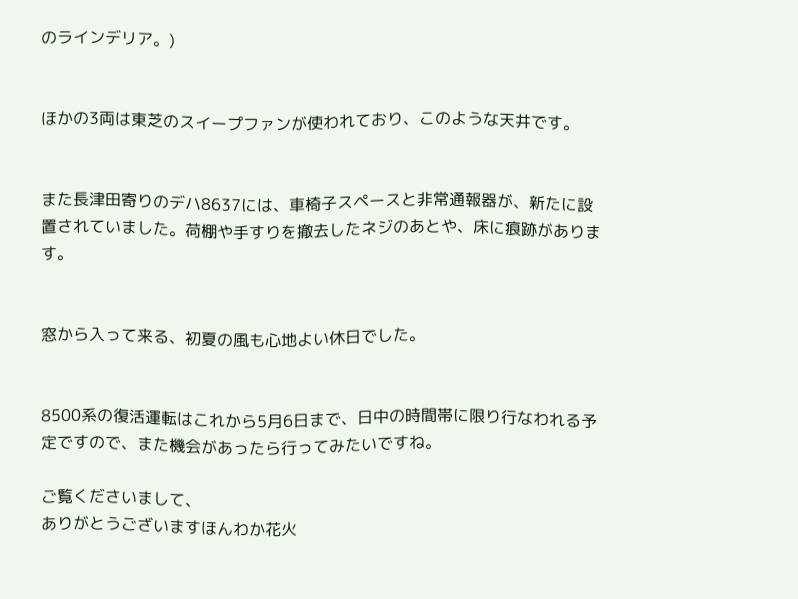のラインデリア。)


ほかの3両は東芝のスイープファンが使われており、このような天井です。


また長津田寄りのデハ8637には、車椅子スペースと非常通報器が、新たに設置されていました。荷棚や手すりを撤去したネジのあとや、床に痕跡があります。


窓から入って来る、初夏の風も心地よい休日でした。


8500系の復活運転はこれから5月6日まで、日中の時間帯に限り行なわれる予定ですので、また機会があったら行ってみたいですね。

ご覧くださいまして、
ありがとうございますほんわか花火